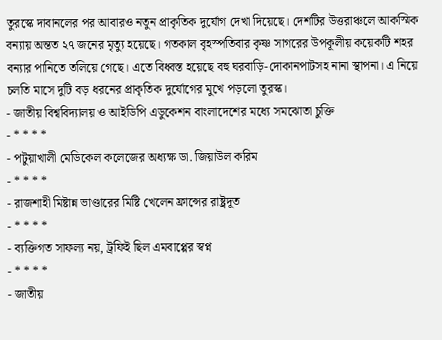তুরস্কে দাবানলের পর আবারও নতুন প্রাকৃতিক দুর্যোগ দেখা দিয়েছে। দেশটির উত্তরাঞ্চলে আকস্মিক বন্যায় অন্তত ২৭ জনের মৃত্যু হয়েছে। গতকাল বৃহস্পতিবার কৃষ্ণ সাগরের উপকূলীয় কয়েকটি শহর বন্যার পানিতে তলিয়ে গেছে। এতে বিধ্বস্ত হয়েছে বহু ঘরবাড়ি-দোকানপাটসহ নানা স্থাপনা। এ নিয়ে চলতি মাসে দুটি বড় ধরনের প্রাকৃতিক দুর্যোগের মুখে পড়লো তুরস্ক।
- জাতীয় বিশ্ববিদ্যালয় ও আইডিপি এডুকেশন বাংলাদেশের মধ্যে সমঝোতা চুক্তি
- * * * *
- পটুয়াখালী মেডিকেল কলেজের অধ্যক্ষ ডা. জিয়াউল করিম
- * * * *
- রাজশাহী মিষ্টান্ন ভাণ্ডারের মিষ্টি খেলেন ফ্রান্সের রাষ্ট্রদূত
- * * * *
- ব্যক্তিগত সাফল্য নয়, ট্রফিই ছিল এমবাপ্পের স্বপ্ন
- * * * *
- জাতীয়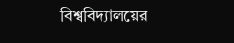বিশ্ববিদ্যালয়ের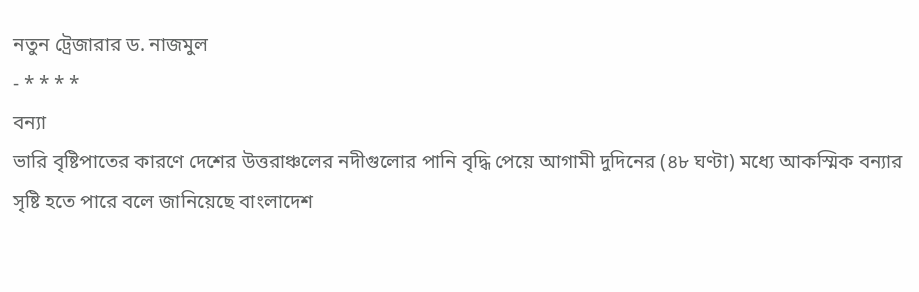নতুন ট্রেজারার ড. নাজমুল
- * * * *
বন্যা
ভারি বৃষ্টিপাতের কারণে দেশের উত্তরাঞ্চলের নদীগুলোর পানি বৃদ্ধি পেয়ে আগামী দুদিনের (৪৮ ঘণ্টা) মধ্যে আকস্মিক বন্যার সৃষ্টি হতে পারে বলে জানিয়েছে বাংলাদেশ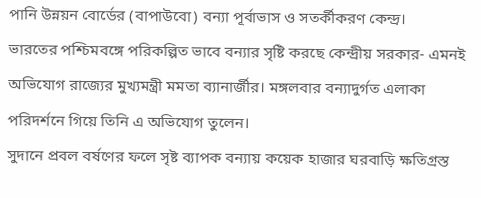পানি উন্নয়ন বোর্ডের (বাপাউবো) বন্যা পূর্বাভাস ও সতর্কীকরণ কেন্দ্র।
ভারতের পশ্চিমবঙ্গে পরিকল্পিত ভাবে বন্যার সৃষ্টি করছে কেন্দ্রীয় সরকার- এমনই অভিযোগ রাজ্যের মুখ্যমন্ত্রী মমতা ব্যানার্জীর। মঙ্গলবার বন্যাদুর্গত এলাকা পরিদর্শনে গিয়ে তিনি এ অভিযোগ তুলেন।
সুদানে প্রবল বর্ষণের ফলে সৃষ্ট ব্যাপক বন্যায় কয়েক হাজার ঘরবাড়ি ক্ষতিগ্রস্ত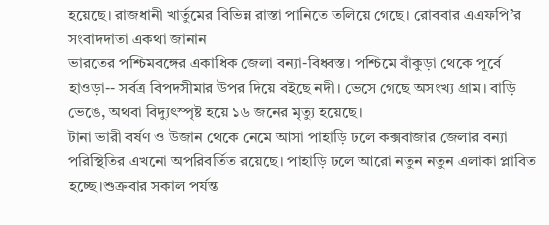হয়েছে। রাজধানী খার্তুমের বিভিন্ন রাস্তা পানিতে তলিয়ে গেছে। রোববার এএফপি’র সংবাদদাতা একথা জানান
ভারতের পশ্চিমবঙ্গের একাধিক জেলা বন্যা-বিধ্বস্ত। পশ্চিমে বাঁকুড়া থেকে পূর্বে হাওড়া-- সর্বত্র বিপদসীমার উপর দিয়ে বইছে নদী। ভেসে গেছে অসংখ্য গ্রাম। বাড়ি ভেঙে, অথবা বিদ্যুৎস্পৃষ্ট হয়ে ১৬ জনের মৃত্যু হয়েছে।
টানা ভারী বর্ষণ ও উজান থেকে নেমে আসা পাহাড়ি ঢলে কক্সবাজার জেলার বন্যা পরিস্থিতির এখনো অপরিবর্তিত রয়েছে। পাহাড়ি ঢলে আরো নতুন নতুন এলাকা প্লাবিত হচ্ছে।শুক্রবার সকাল পর্যন্ত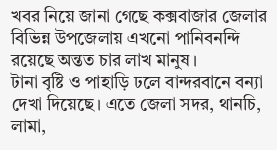খবর নিয়ে জানা গেছে কক্সবাজার জেলার বিভিন্ন উপজেলায় এখনো পানিবনন্দি রয়েছে অন্তত চার লাখ মানুষ।
টানা বৃষ্টি ও পাহাড়ি ঢলে বান্দরবানে বন্যা দেখা দিয়েছে। এতে জেলা সদর, থানচি, লামা,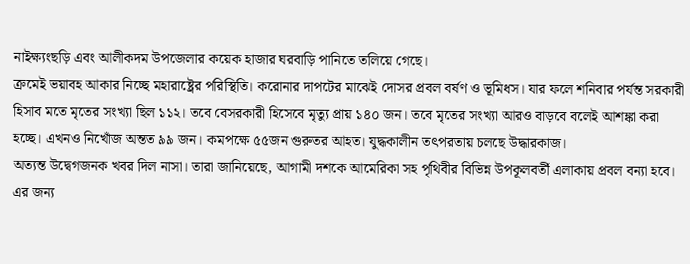নাইক্ষ্যংছড়ি এবং আলীকদম উপজেলার কয়েক হাজার ঘরবাড়ি পানিতে তলিয়ে গেছে।
ক্রমেই ভয়াবহ আকার নিচ্ছে মহারাষ্ট্রের পরিস্থিতি। করোনার দাপটের মাঝেই দোসর প্রবল বর্ষণ ও ভূমিধস। যার ফলে শনিবার পর্যন্ত সরকারী হিসাব মতে মৃতের সংখ্যা ছিল ১১২। তবে বেসরকারী হিসেবে মৃত্যু প্রায় ১৪০ জন। তবে মৃতের সংখ্যা আরও বাড়বে বলেই আশঙ্কা করা হচ্ছে। এখনও নিখোঁজ অন্তত ৯৯ জন। কমপক্ষে ৫৫জন গুরুতর আহত। যুদ্ধকালীন তৎপরতায় চলছে উদ্ধারকাজ।
অত্যন্ত উদ্বেগজনক খবর দিল নাসা। তারা জানিয়েছে, আগামী দশকে আমেরিকা সহ পৃথিবীর বিভিন্ন উপকূলবর্তী এলাকায় প্রবল বন্যা হবে। এর জন্য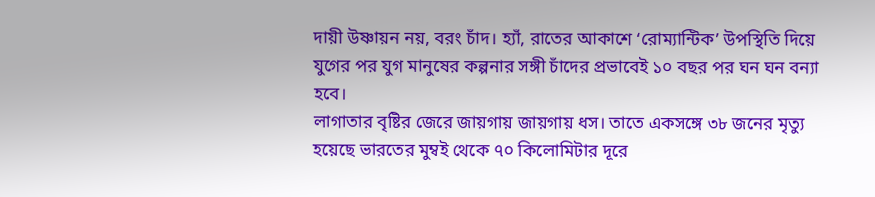দায়ী উষ্ণায়ন নয়, বরং চাঁদ। হ্যাঁ, রাতের আকাশে ‘রোম্যান্টিক’ উপস্থিতি দিয়ে যুগের পর যুগ মানুষের কল্পনার সঙ্গী চাঁদের প্রভাবেই ১০ বছর পর ঘন ঘন বন্যা হবে।
লাগাতার বৃষ্টির জেরে জায়গায় জায়গায় ধস। তাতে একসঙ্গে ৩৮ জনের মৃত্যু হয়েছে ভারতের মুম্বই থেকে ৭০ কিলোমিটার দূরে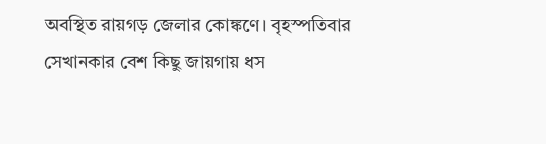অবস্থিত রায়গড় জেলার কোঙ্কণে। বৃহস্পতিবার সেখানকার বেশ কিছু জায়গায় ধস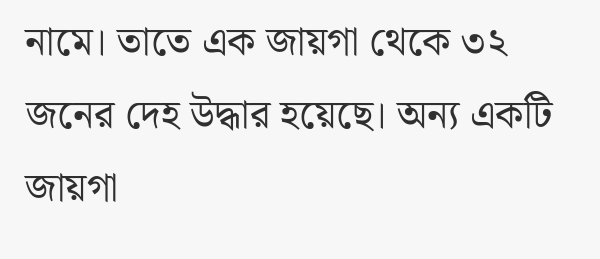নামে। তাতে এক জায়গা থেকে ৩২ জনের দেহ উদ্ধার হয়েছে। অন্য একটি জায়গা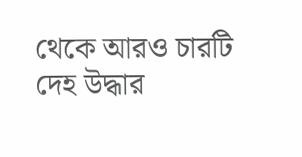থেকে আরও চারটি দেহ উদ্ধার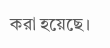করা হয়েছে।